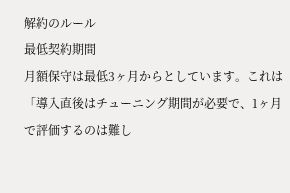解約のルール
最低契約期間
月額保守は最低3ヶ月からとしています。これは「導入直後はチューニング期間が必要で、1ヶ月で評価するのは難し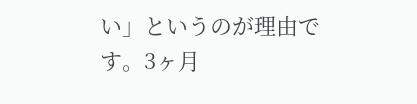い」というのが理由です。3ヶ月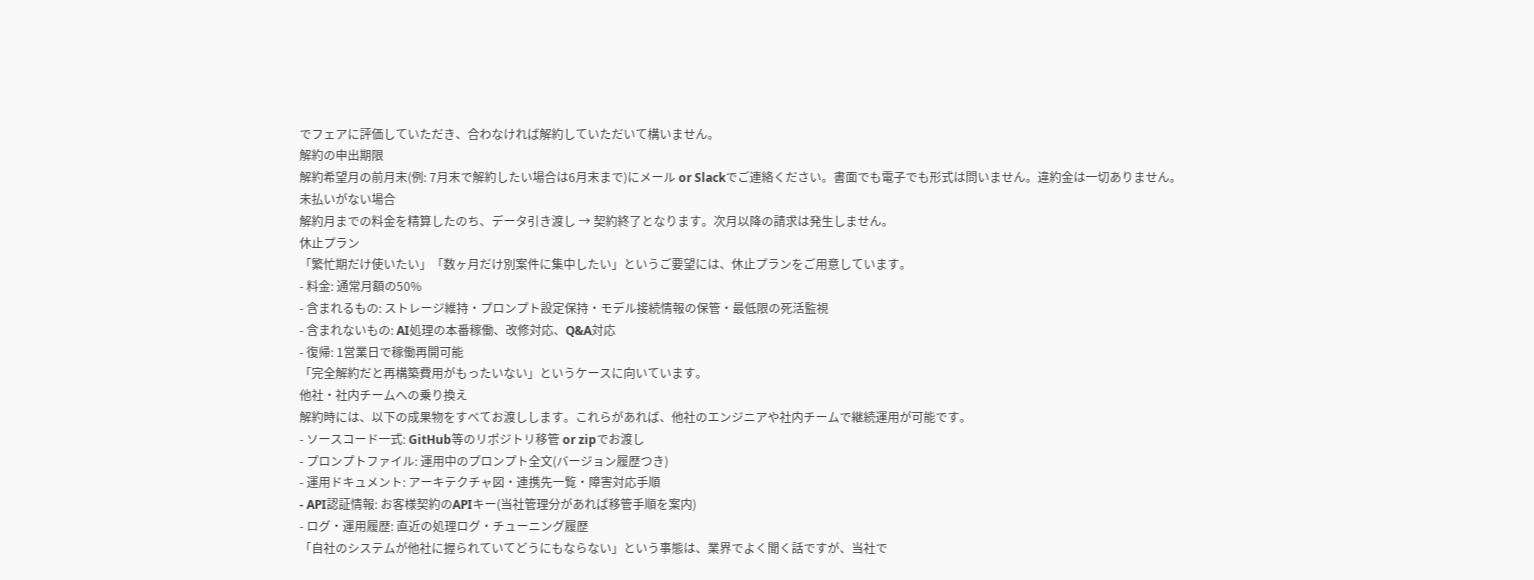でフェアに評価していただき、合わなければ解約していただいて構いません。
解約の申出期限
解約希望月の前月末(例: 7月末で解約したい場合は6月末まで)にメール or Slackでご連絡ください。書面でも電子でも形式は問いません。違約金は一切ありません。
未払いがない場合
解約月までの料金を精算したのち、データ引き渡し → 契約終了となります。次月以降の請求は発生しません。
休止プラン
「繁忙期だけ使いたい」「数ヶ月だけ別案件に集中したい」というご要望には、休止プランをご用意しています。
- 料金: 通常月額の50%
- 含まれるもの: ストレージ維持・プロンプト設定保持・モデル接続情報の保管・最低限の死活監視
- 含まれないもの: AI処理の本番稼働、改修対応、Q&A対応
- 復帰: 1営業日で稼働再開可能
「完全解約だと再構築費用がもったいない」というケースに向いています。
他社・社内チームへの乗り換え
解約時には、以下の成果物をすべてお渡しします。これらがあれば、他社のエンジニアや社内チームで継続運用が可能です。
- ソースコード一式: GitHub等のリポジトリ移管 or zipでお渡し
- プロンプトファイル: 運用中のプロンプト全文(バージョン履歴つき)
- 運用ドキュメント: アーキテクチャ図・連携先一覧・障害対応手順
- API認証情報: お客様契約のAPIキー(当社管理分があれば移管手順を案内)
- ログ・運用履歴: 直近の処理ログ・チューニング履歴
「自社のシステムが他社に握られていてどうにもならない」という事態は、業界でよく聞く話ですが、当社で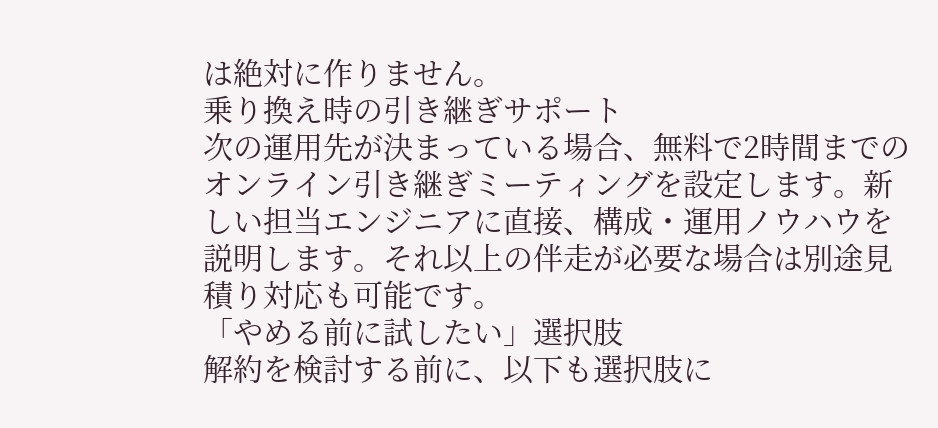は絶対に作りません。
乗り換え時の引き継ぎサポート
次の運用先が決まっている場合、無料で2時間までのオンライン引き継ぎミーティングを設定します。新しい担当エンジニアに直接、構成・運用ノウハウを説明します。それ以上の伴走が必要な場合は別途見積り対応も可能です。
「やめる前に試したい」選択肢
解約を検討する前に、以下も選択肢に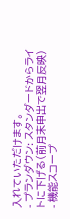入れていただけます。
- プランダウン: スタンダードからライトに下げる(前月末申出で翌月反映)
- 機能スコープ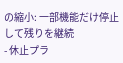の縮小: 一部機能だけ停止して残りを継続
- 休止プラ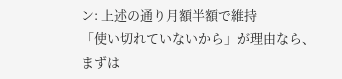ン: 上述の通り月額半額で維持
「使い切れていないから」が理由なら、まずは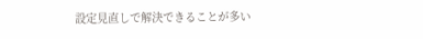設定見直しで解決できることが多い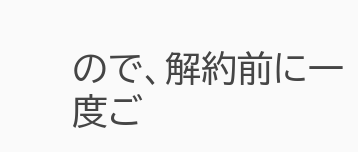ので、解約前に一度ご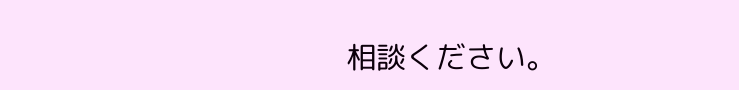相談ください。